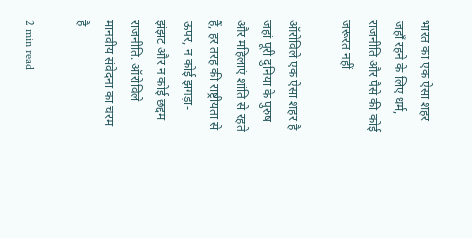भारत का एक ऐसा शहर जहाँ रहने के लिए धर्म, राजनीति और पैसे की कोई जरूरत नहीं

ऑरोविले एक ऐसा शहर है जहां पूरी दुनिया के पुरुष और महिलाएं शांति से रहते हैं, हर तरह की राष्ट्रीयता से ऊपर, न कोई झगड़ा-झंझट और न कोई छद्दम राजनीति. ऑरोविले मानवीय संवेदना का चरम है

2 min read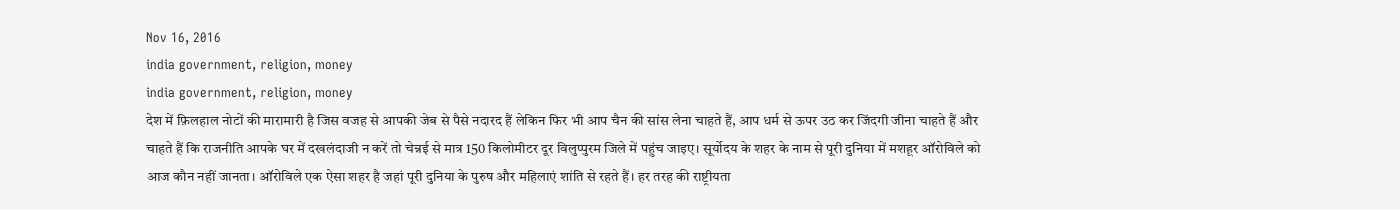Nov 16, 2016
india government, religion, money
india government, religion, money
देश में फ़िलहाल नोटों की मारामारी है जिस वजह से आपकी जेब से पैसे नदारद हैं लेकिन फिर भी आप चैन की सांस लेना चाहते हैं, आप धर्म से ऊपर उठ कर जिंदगी जीना चाहते हैं और चाहते हैं कि राजनीति आपके घर में दखलंदाजी न करें तो चेन्नई से मात्र 150 किलोमीटर दूर विलुप्पुरम जिले में पहुंच जाइए। सूर्योदय के शहर के नाम से पूरी दुनिया में मशहूर ऑरोविले को आज कौन नहीं जानता। ऑरोविले एक ऐसा शहर है जहां पूरी दुनिया के पुरुष और महिलाएं शांति से रहते हैं। हर तरह की राष्ट्रीयता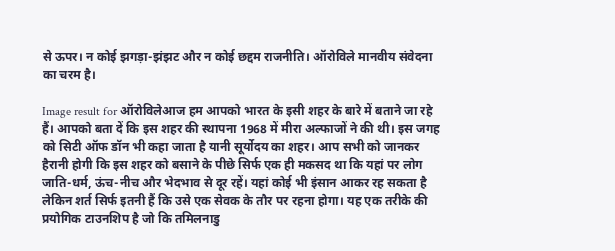से ऊपर। न कोई झगड़ा-झंझट और न कोई छद्दम राजनीति। ऑरोविले मानवीय संवेदना का चरम है।

Image result for ऑरोविलेआज हम आपको भारत के इसी शहर के बारे में बताने जा रहे हैं। आपको बता दें कि इस शहर की स्थापना 1968 में मीरा अल्फाजों ने की थी। इस जगह को सिटी ऑफ डॉन भी कहा जाता है यानी सूर्योदय का शहर। आप सभी को जानकर हैरानी होगी कि इस शहर को बसाने के पीछे सिर्फ एक ही मकसद था कि यहां पर लोग जाति-धर्म, ऊंच-नीच और भेदभाव से दूर रहें। यहां कोई भी इंसान आकर रह सकता है लेकिन शर्त सिर्फ इतनी हैं कि उसे एक सेवक के तौर पर रहना होगा। यह एक तरीके की प्रयोगिक टाउनशिप है जो कि तमिलनाडु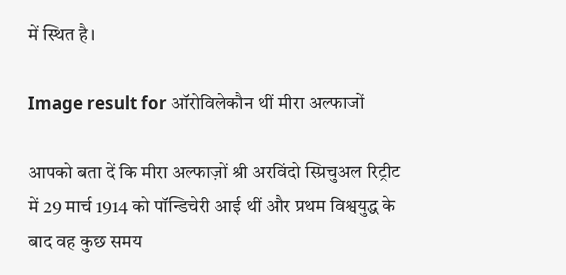में स्थित है।

Image result for ऑरोविलेकौन थीं मीरा अल्फाजों

आपको बता दें कि मीरा अल्फाज़ों श्री अरविंदो स्प्रिचुअल रिट्रीट में 29 मार्च 1914 को पॉन्डिचेरी आई थीं और प्रथम विश्वयुद्ध के बाद वह कुछ समय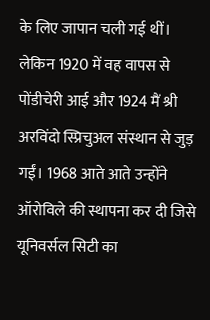के लिए जापान चली गई थीं। लेकिन 1920 में वह वापस से पोंडीचेरी आई और 1924 मैं श्री अरविंदो स्प्रिचुअल संस्थान से जुड़ गईं। 1968 आते आते उन्होंने ऑरोविले की स्थापना कर दी जिसे यूनिवर्सल सिटी का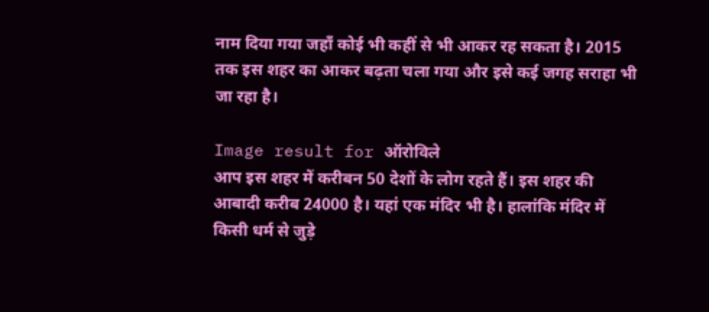नाम दिया गया जहाँ कोई भी कहीं से भी आकर रह सकता है। 2015 तक इस शहर का आकर बढ़ता चला गया और इसे कई जगह सराहा भी जा रहा है।

Image result for ऑरोविले
आप इस शहर में करीबन 50 देशों के लोग रहते हैं। इस शहर की आबादी करीब 24000 है। यहां एक मंदिर भी है। हालांकि मंदिर में किसी धर्म से जुड़े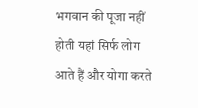भगवान की पूजा नहीं होती यहां सिर्फ लोग आते हैं और योगा करते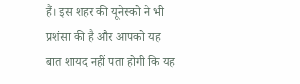हैं। इस शहर की यूनेस्को ने भी प्रशंसा की है और आपको यह बात शायद नहीं पता होगी कि यह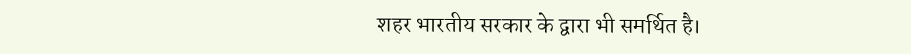शहर भारतीय सरकार के द्वारा भी समर्थित है।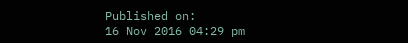Published on:
16 Nov 2016 04:29 pm